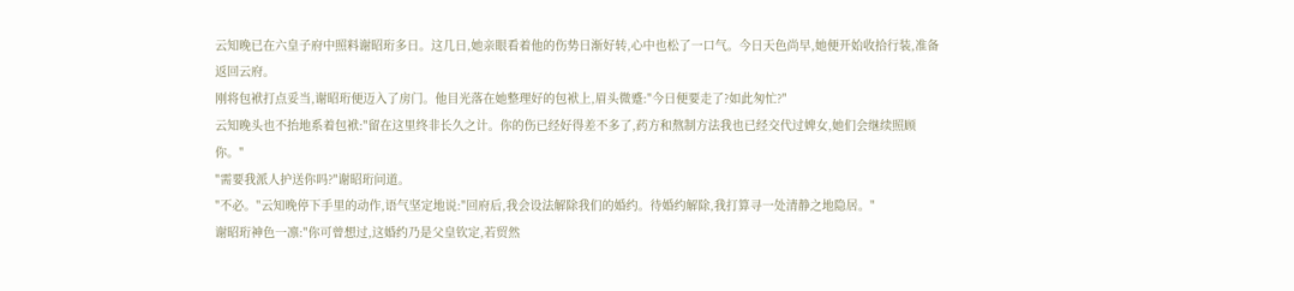云知晚已在六皇子府中照料谢昭珩多日。这几日,她亲眼看着他的伤势日渐好转,心中也松了一口气。今日天色尚早,她便开始收拾行装,准备返回云府。
刚将包袱打点妥当,谢昭珩便迈入了房门。他目光落在她整理好的包袱上,眉头微蹙:"今日便要走了?如此匆忙?"
云知晚头也不抬地系着包袱:"留在这里终非长久之计。你的伤已经好得差不多了,药方和熬制方法我也已经交代过婢女,她们会继续照顾你。"
"需要我派人护送你吗?"谢昭珩问道。
"不必。"云知晚停下手里的动作,语气坚定地说:"回府后,我会设法解除我们的婚约。待婚约解除,我打算寻一处清静之地隐居。"
谢昭珩神色一凛:"你可曾想过,这婚约乃是父皇钦定,若贸然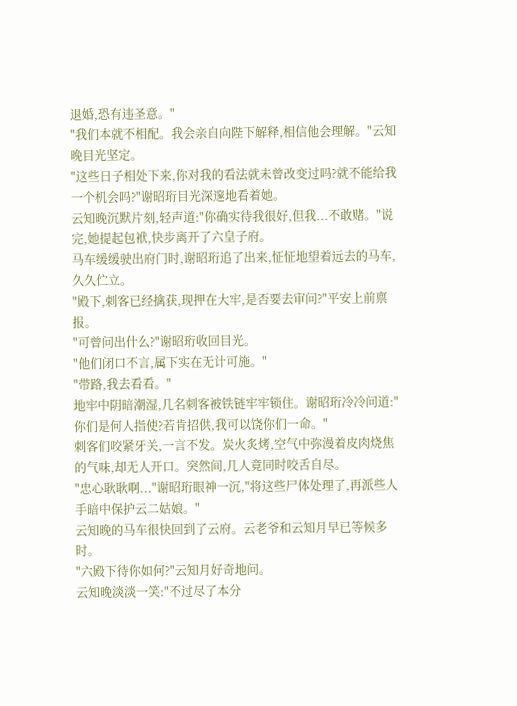退婚,恐有违圣意。"
"我们本就不相配。我会亲自向陛下解释,相信他会理解。"云知晚目光坚定。
"这些日子相处下来,你对我的看法就未曾改变过吗?就不能给我一个机会吗?"谢昭珩目光深邃地看着她。
云知晚沉默片刻,轻声道:"你确实待我很好,但我...不敢赌。"说完,她提起包袱,快步离开了六皇子府。
马车缓缓驶出府门时,谢昭珩追了出来,怔怔地望着远去的马车,久久伫立。
"殿下,刺客已经擒获,现押在大牢,是否要去审问?"平安上前禀报。
"可曾问出什么?"谢昭珩收回目光。
"他们闭口不言,属下实在无计可施。"
"带路,我去看看。"
地牢中阴暗潮湿,几名刺客被铁链牢牢锁住。谢昭珩冷冷问道:"你们是何人指使?若肯招供,我可以饶你们一命。"
刺客们咬紧牙关,一言不发。炭火炙烤,空气中弥漫着皮肉烧焦的气味,却无人开口。突然间,几人竟同时咬舌自尽。
"忠心耿耿啊..."谢昭珩眼神一沉,"将这些尸体处理了,再派些人手暗中保护云二姑娘。"
云知晚的马车很快回到了云府。云老爷和云知月早已等候多时。
"六殿下待你如何?"云知月好奇地问。
云知晚淡淡一笑:"不过尽了本分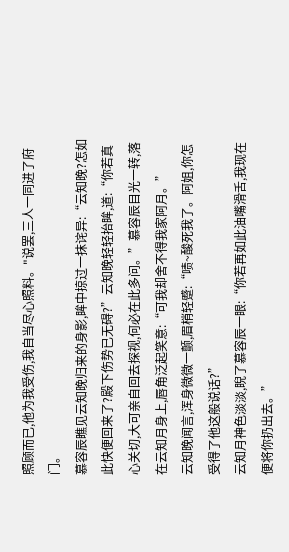照顾而已,他为我受伤,我自当尽心照料。"说罢,三人一同进了府门。
慕容辰瞧见云知晚归来的身影,眸中掠过一抹诧异:“云知晚?怎如此快便回来了?殿下伤势已无碍?”云知晚轻轻抬眸,道:“你若真心关切,大可亲自回去探视,何必在此多问。”慕容辰目光一转,落在云知月身上,唇角泛起笑意:“可我却舍不得我家阿月。”
云知晚闻言,浑身微微一颤,眉梢轻蹙:“啧~酸死我了。阿姐,你怎受得了他这般说话?”
云知月神色淡淡,睨了慕容辰一眼:“你若再如此油嘴滑舌,我现在便将你扔出去。”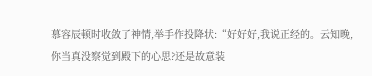慕容辰顿时收敛了神情,举手作投降状:“好好好,我说正经的。云知晚,你当真没察觉到殿下的心思?还是故意装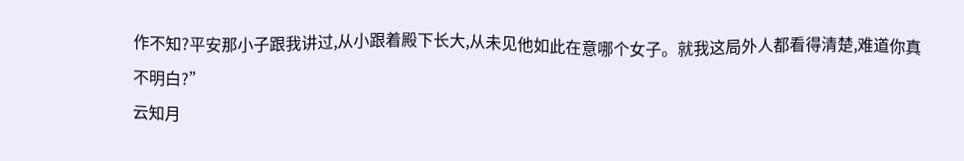作不知?平安那小子跟我讲过,从小跟着殿下长大,从未见他如此在意哪个女子。就我这局外人都看得清楚,难道你真不明白?”
云知月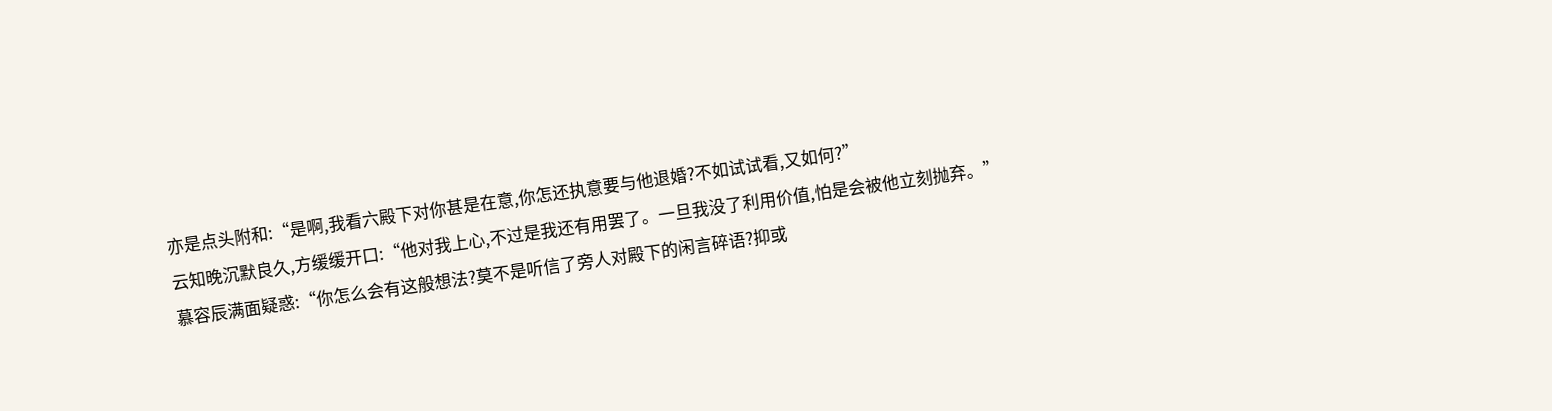亦是点头附和:“是啊,我看六殿下对你甚是在意,你怎还执意要与他退婚?不如试试看,又如何?”
云知晚沉默良久,方缓缓开口:“他对我上心,不过是我还有用罢了。一旦我没了利用价值,怕是会被他立刻抛弃。”慕容辰满面疑惑:“你怎么会有这般想法?莫不是听信了旁人对殿下的闲言碎语?抑或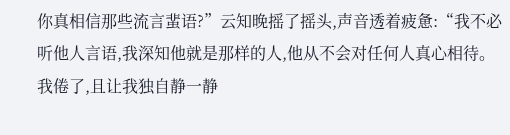你真相信那些流言蜚语?”云知晚摇了摇头,声音透着疲惫:“我不必听他人言语,我深知他就是那样的人,他从不会对任何人真心相待。我倦了,且让我独自静一静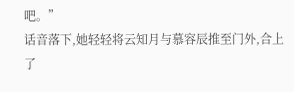吧。”
话音落下,她轻轻将云知月与慕容辰推至门外,合上了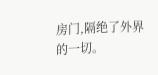房门,隔绝了外界的一切。